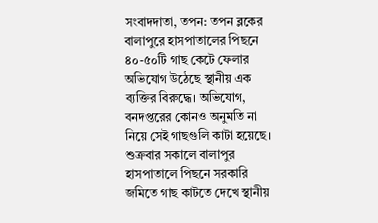সংবাদদাতা, তপন: তপন ব্লকের বালাপুরে হাসপাতালের পিছনে ৪০-৫০টি গাছ কেটে ফেলার অভিযোগ উঠেছে স্থানীয় এক ব্যক্তির বিরুদ্ধে। অভিযোগ, বনদপ্তরের কোনও অনুমতি না নিয়ে সেই গাছগুলি কাটা হয়েছে। শুক্রবার সকালে বালাপুর হাসপাতালে পিছনে সরকারি জমিতে গাছ কাটতে দেখে স্থানীয়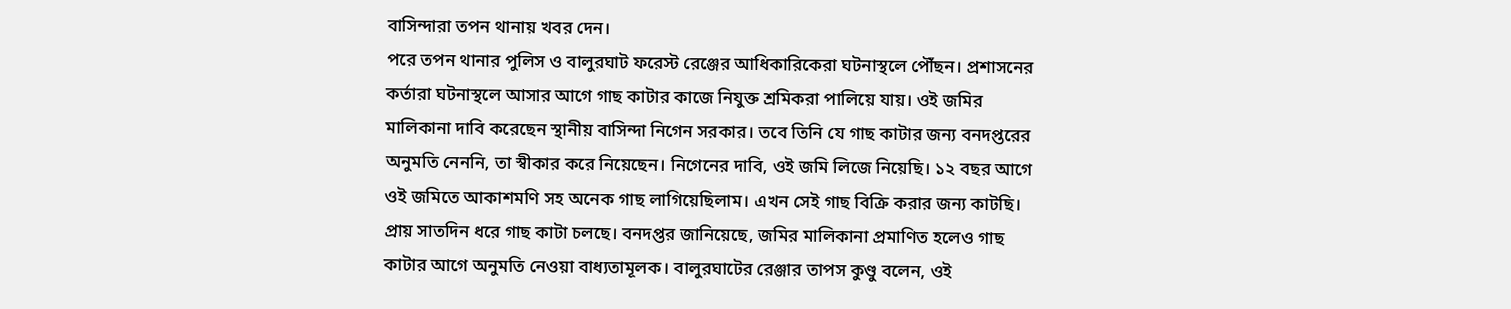বাসিন্দারা তপন থানায় খবর দেন।
পরে তপন থানার পুলিস ও বালুরঘাট ফরেস্ট রেঞ্জের আধিকারিকেরা ঘটনাস্থলে পৌঁছন। প্রশাসনের কর্তারা ঘটনাস্থলে আসার আগে গাছ কাটার কাজে নিযুক্ত শ্রমিকরা পালিয়ে যায়। ওই জমির মালিকানা দাবি করেছেন স্থানীয় বাসিন্দা নিগেন সরকার। তবে তিনি যে গাছ কাটার জন্য বনদপ্তরের অনুমতি নেননি, তা স্বীকার করে নিয়েছেন। নিগেনের দাবি, ওই জমি লিজে নিয়েছি। ১২ বছর আগে ওই জমিতে আকাশমণি সহ অনেক গাছ লাগিয়েছিলাম। এখন সেই গাছ বিক্রি করার জন্য কাটছি।
প্রায় সাতদিন ধরে গাছ কাটা চলছে। বনদপ্তর জানিয়েছে, জমির মালিকানা প্রমাণিত হলেও গাছ কাটার আগে অনুমতি নেওয়া বাধ্যতামূলক। বালুরঘাটের রেঞ্জার তাপস কুণ্ডু বলেন, ওই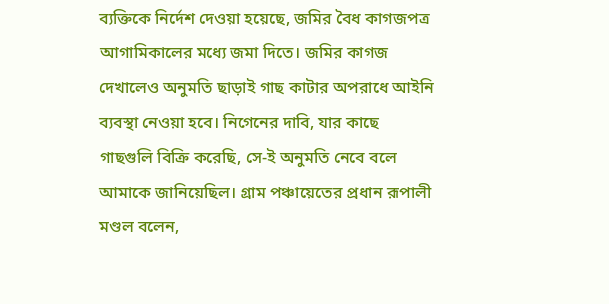ব্যক্তিকে নির্দেশ দেওয়া হয়েছে, জমির বৈধ কাগজপত্র আগামিকালের মধ্যে জমা দিতে। জমির কাগজ দেখালেও অনুমতি ছাড়াই গাছ কাটার অপরাধে আইনি ব্যবস্থা নেওয়া হবে। নিগেনের দাবি, যার কাছে গাছগুলি বিক্রি করেছি, সে-ই অনুমতি নেবে বলে আমাকে জানিয়েছিল। গ্রাম পঞ্চায়েতের প্রধান রূপালী মণ্ডল বলেন,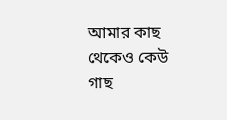আমার কাছ থেকেও কেউ গাছ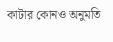কাটার কোনও অনুমতি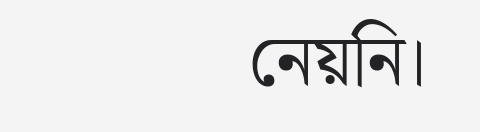নেয়নি।